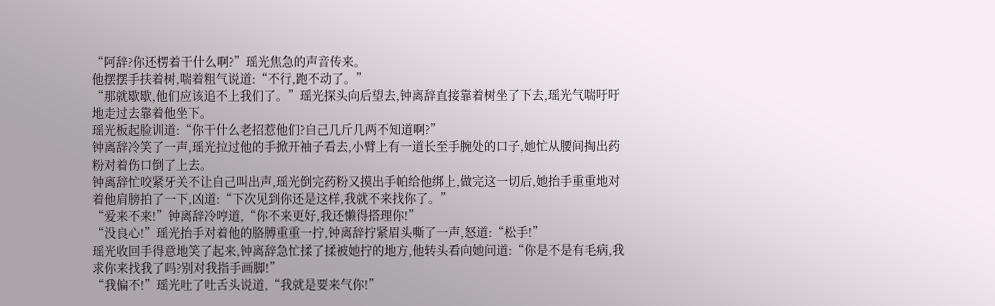“阿辞?你还楞着干什么啊?”瑶光焦急的声音传来。
他摆摆手扶着树,喘着粗气说道:“不行,跑不动了。”
“那就歇歇,他们应该追不上我们了。”瑶光探头向后望去,钟离辞直接靠着树坐了下去,瑶光气喘吁吁地走过去靠着他坐下。
瑶光板起脸训道:“你干什么老招惹他们?自己几斤几两不知道啊?”
钟离辞冷笑了一声,瑶光拉过他的手掀开袖子看去,小臂上有一道长至手腕处的口子,她忙从腰间掏出药粉对着伤口倒了上去。
钟离辞忙咬紧牙关不让自己叫出声,瑶光倒完药粉又摸出手帕给他绑上,做完这一切后,她抬手重重地对着他肩膀拍了一下,凶道:“下次见到你还是这样,我就不来找你了。”
“爱来不来!”钟离辞冷哼道,“你不来更好,我还懒得搭理你!”
“没良心!”瑶光抬手对着他的胳膊重重一拧,钟离辞拧紧眉头嘶了一声,怒道:“松手!”
瑶光收回手得意地笑了起来,钟离辞急忙揉了揉被她拧的地方,他转头看向她问道:“你是不是有毛病,我求你来找我了吗?别对我指手画脚!”
“我偏不!”瑶光吐了吐舌头说道,“我就是要来气你!”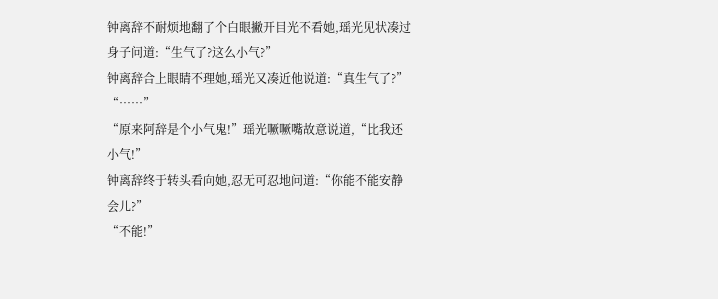钟离辞不耐烦地翻了个白眼撇开目光不看她,瑶光见状凑过身子问道:“生气了?这么小气?”
钟离辞合上眼睛不理她,瑶光又凑近他说道:“真生气了?”
“……”
“原来阿辞是个小气鬼!”瑶光噘噘嘴故意说道,“比我还小气!”
钟离辞终于转头看向她,忍无可忍地问道:“你能不能安静会儿?”
“不能!”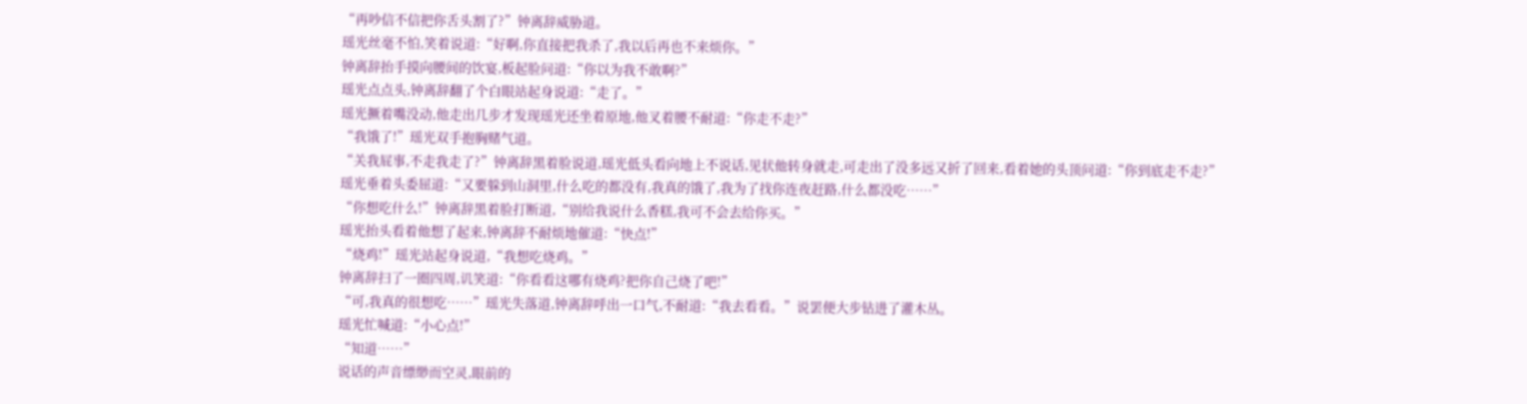“再吵信不信把你舌头割了?”钟离辞威胁道。
瑶光丝毫不怕,笑着说道:“好啊,你直接把我杀了,我以后再也不来烦你。”
钟离辞抬手摸向腰间的饮宴,板起脸问道:“你以为我不敢啊?”
瑶光点点头,钟离辞翻了个白眼站起身说道:“走了。”
瑶光撅着嘴没动,他走出几步才发现瑶光还坐着原地,他叉着腰不耐道:“你走不走?”
“我饿了!”瑶光双手抱胸赌气道。
“关我屁事,不走我走了?”钟离辞黑着脸说道,瑶光低头看向地上不说话,见状他转身就走,可走出了没多远又折了回来,看着她的头顶问道:“你到底走不走?”
瑶光垂着头委屈道:“又要躲到山洞里,什么吃的都没有,我真的饿了,我为了找你连夜赶路,什么都没吃……”
“你想吃什么!”钟离辞黑着脸打断道,“别给我说什么香糕,我可不会去给你买。”
瑶光抬头看着他想了起来,钟离辞不耐烦地催道:“快点!”
“烧鸡!”瑶光站起身说道,“我想吃烧鸡。”
钟离辞扫了一圈四周,讥笑道:“你看看这哪有烧鸡?把你自己烧了吧!”
“可,我真的很想吃……”瑶光失落道,钟离辞呼出一口气,不耐道:“我去看看。”说罢便大步钻进了灌木丛。
瑶光忙喊道:“小心点!”
“知道……”
说话的声音缥缈而空灵,眼前的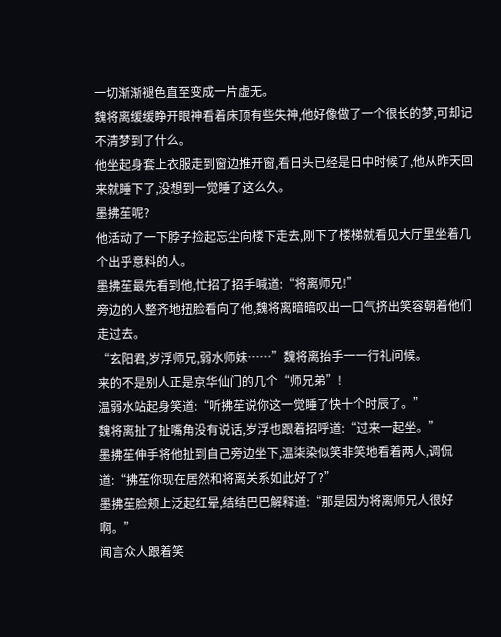一切渐渐褪色直至变成一片虚无。
魏将离缓缓睁开眼神看着床顶有些失神,他好像做了一个很长的梦,可却记不清梦到了什么。
他坐起身套上衣服走到窗边推开窗,看日头已经是日中时候了,他从昨天回来就睡下了,没想到一觉睡了这么久。
墨拂苼呢?
他活动了一下脖子捡起忘尘向楼下走去,刚下了楼梯就看见大厅里坐着几个出乎意料的人。
墨拂苼最先看到他,忙招了招手喊道:“将离师兄!”
旁边的人整齐地扭脸看向了他,魏将离暗暗叹出一口气挤出笑容朝着他们走过去。
“玄阳君,岁浮师兄,弱水师妹……”魏将离抬手一一行礼问候。
来的不是别人正是京华仙门的几个“师兄弟”!
温弱水站起身笑道:“听拂苼说你这一觉睡了快十个时辰了。”
魏将离扯了扯嘴角没有说话,岁浮也跟着招呼道:“过来一起坐。”
墨拂苼伸手将他扯到自己旁边坐下,温柒染似笑非笑地看着两人,调侃道:“拂苼你现在居然和将离关系如此好了?”
墨拂苼脸颊上泛起红晕,结结巴巴解释道:“那是因为将离师兄人很好啊。”
闻言众人跟着笑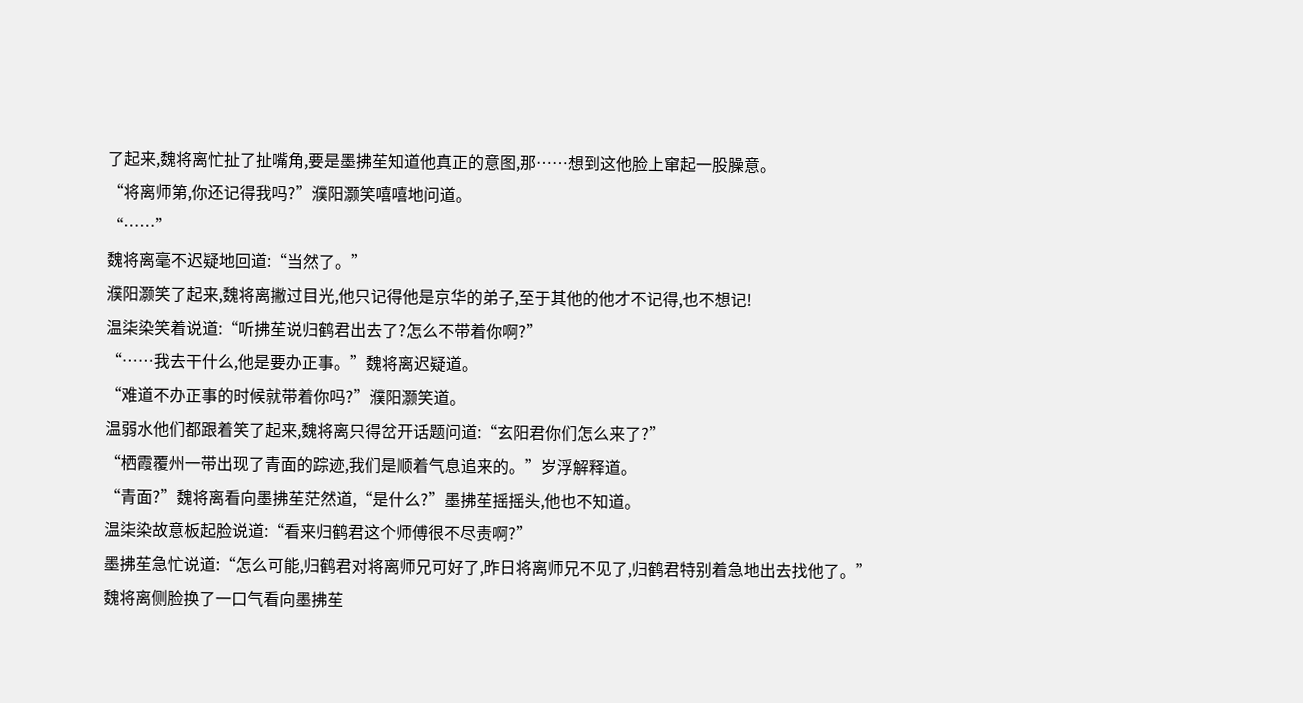了起来,魏将离忙扯了扯嘴角,要是墨拂苼知道他真正的意图,那……想到这他脸上窜起一股臊意。
“将离师第,你还记得我吗?”濮阳灏笑嘻嘻地问道。
“……”
魏将离毫不迟疑地回道:“当然了。”
濮阳灏笑了起来,魏将离撇过目光,他只记得他是京华的弟子,至于其他的他才不记得,也不想记!
温柒染笑着说道:“听拂苼说归鹤君出去了?怎么不带着你啊?”
“……我去干什么,他是要办正事。”魏将离迟疑道。
“难道不办正事的时候就带着你吗?”濮阳灏笑道。
温弱水他们都跟着笑了起来,魏将离只得岔开话题问道:“玄阳君你们怎么来了?”
“栖霞覆州一带出现了青面的踪迹,我们是顺着气息追来的。”岁浮解释道。
“青面?”魏将离看向墨拂苼茫然道,“是什么?”墨拂苼摇摇头,他也不知道。
温柒染故意板起脸说道:“看来归鹤君这个师傅很不尽责啊?”
墨拂苼急忙说道:“怎么可能,归鹤君对将离师兄可好了,昨日将离师兄不见了,归鹤君特别着急地出去找他了。”
魏将离侧脸换了一口气看向墨拂苼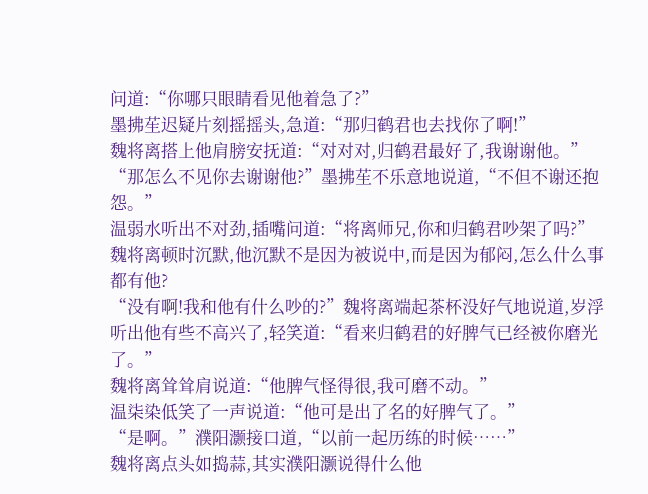问道:“你哪只眼睛看见他着急了?”
墨拂苼迟疑片刻摇摇头,急道:“那归鹤君也去找你了啊!”
魏将离搭上他肩膀安抚道:“对对对,归鹤君最好了,我谢谢他。”
“那怎么不见你去谢谢他?”墨拂苼不乐意地说道,“不但不谢还抱怨。”
温弱水听出不对劲,插嘴问道:“将离师兄,你和归鹤君吵架了吗?”
魏将离顿时沉默,他沉默不是因为被说中,而是因为郁闷,怎么什么事都有他?
“没有啊!我和他有什么吵的?”魏将离端起茶杯没好气地说道,岁浮听出他有些不高兴了,轻笑道:“看来归鹤君的好脾气已经被你磨光了。”
魏将离耸耸肩说道:“他脾气怪得很,我可磨不动。”
温柒染低笑了一声说道:“他可是出了名的好脾气了。”
“是啊。”濮阳灏接口道,“以前一起历练的时候……”
魏将离点头如捣蒜,其实濮阳灏说得什么他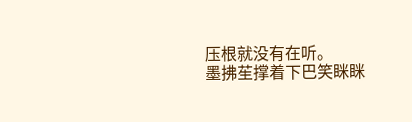压根就没有在听。
墨拂苼撑着下巴笑眯眯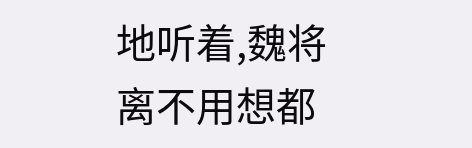地听着,魏将离不用想都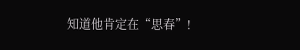知道他肯定在“思春”!